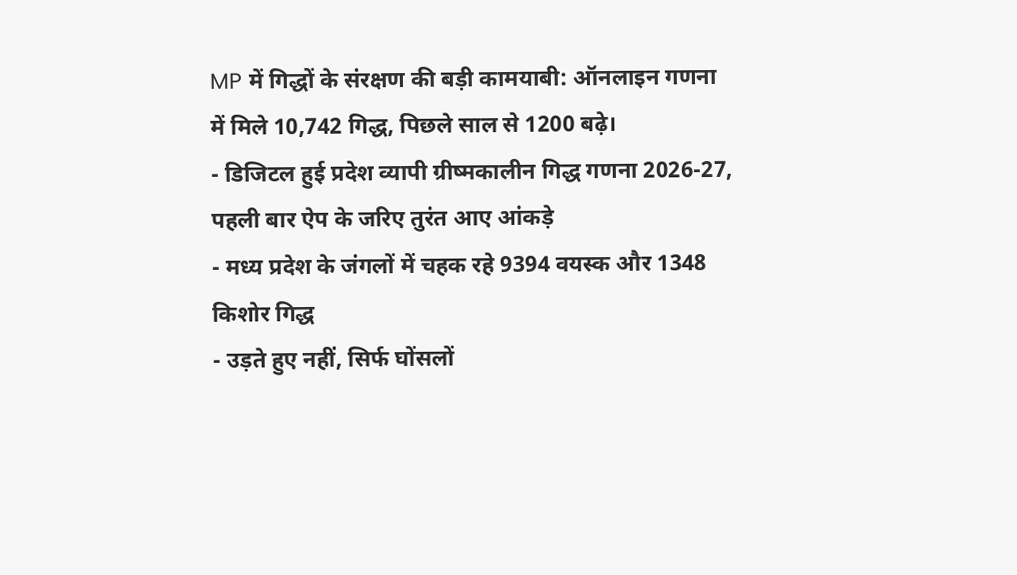MP में गिद्धों के संरक्षण की बड़ी कामयाबी: ऑनलाइन गणना में मिले 10,742 गिद्ध, पिछले साल से 1200 बढ़े।
- डिजिटल हुई प्रदेश व्यापी ग्रीष्मकालीन गिद्ध गणना 2026-27, पहली बार ऐप के जरिए तुरंत आए आंकड़े
- मध्य प्रदेश के जंगलों में चहक रहे 9394 वयस्क और 1348 किशोर गिद्ध
- उड़ते हुए नहीं, सिर्फ घोंसलों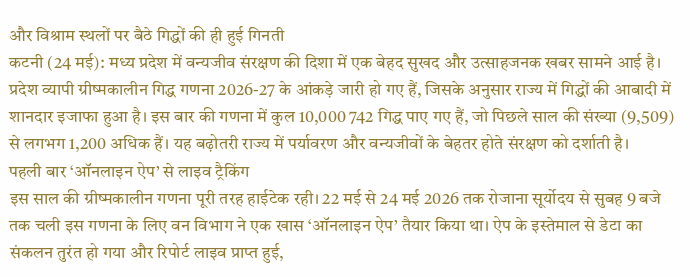और विश्राम स्थलों पर बैठे गिद्धों की ही हुई गिनती
कटनी (24 मई): मध्य प्रदेश में वन्यजीव संरक्षण की दिशा में एक बेहद सुखद और उत्साहजनक खबर सामने आई है। प्रदेश व्यापी ग्रीष्मकालीन गिद्ध गणना 2026-27 के आंकड़े जारी हो गए हैं, जिसके अनुसार राज्य में गिद्धों की आबादी में शानदार इजाफा हुआ है। इस बार की गणना में कुल 10,000 742 गिद्ध पाए गए हैं, जो पिछले साल की संख्या (9,509) से लगभग 1,200 अधिक हैं। यह बढ़ोतरी राज्य में पर्यावरण और वन्यजीवों के बेहतर होते संरक्षण को दर्शाती है।
पहली बार ‘ऑनलाइन ऐप’ से लाइव ट्रैकिंग
इस साल की ग्रीष्मकालीन गणना पूरी तरह हाईटेक रही। 22 मई से 24 मई 2026 तक रोजाना सूर्योदय से सुबह 9 बजे तक चली इस गणना के लिए वन विभाग ने एक खास ‘ऑनलाइन ऐप’ तैयार किया था। ऐप के इस्तेमाल से डेटा का संकलन तुरंत हो गया और रिपोर्ट लाइव प्राप्त हुई,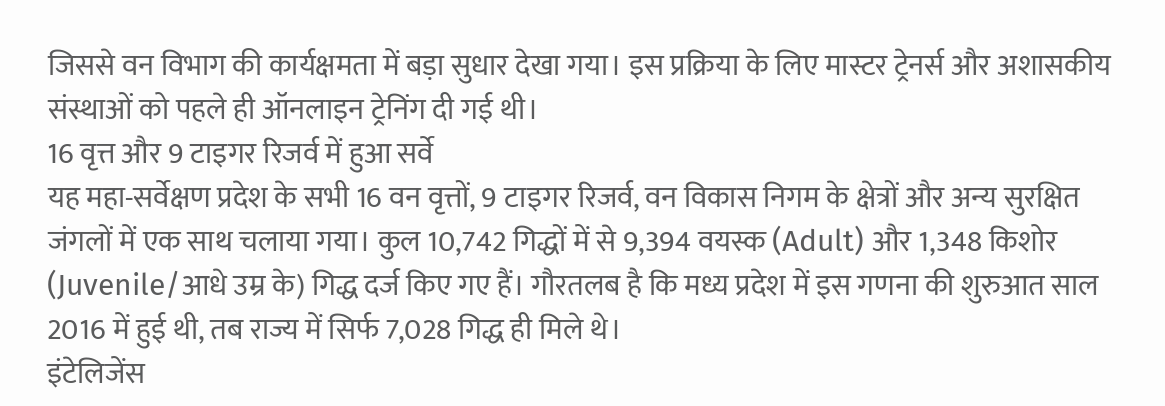जिससे वन विभाग की कार्यक्षमता में बड़ा सुधार देखा गया। इस प्रक्रिया के लिए मास्टर ट्रेनर्स और अशासकीय संस्थाओं को पहले ही ऑनलाइन ट्रेनिंग दी गई थी।
16 वृत्त और 9 टाइगर रिजर्व में हुआ सर्वे
यह महा-सर्वेक्षण प्रदेश के सभी 16 वन वृत्तों, 9 टाइगर रिजर्व, वन विकास निगम के क्षेत्रों और अन्य सुरक्षित जंगलों में एक साथ चलाया गया। कुल 10,742 गिद्धों में से 9,394 वयस्क (Adult) और 1,348 किशोर (Juvenile/आधे उम्र के) गिद्ध दर्ज किए गए हैं। गौरतलब है कि मध्य प्रदेश में इस गणना की शुरुआत साल 2016 में हुई थी, तब राज्य में सिर्फ 7,028 गिद्ध ही मिले थे।
इंटेलिजेंस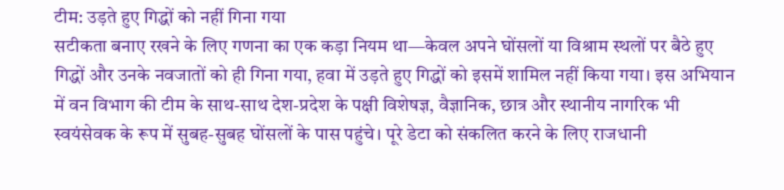टीम: उड़ते हुए गिद्धों को नहीं गिना गया
सटीकता बनाए रखने के लिए गणना का एक कड़ा नियम था—केवल अपने घोंसलों या विश्राम स्थलों पर बैठे हुए गिद्धों और उनके नवजातों को ही गिना गया, हवा में उड़ते हुए गिद्धों को इसमें शामिल नहीं किया गया। इस अभियान में वन विभाग की टीम के साथ-साथ देश-प्रदेश के पक्षी विशेषज्ञ, वैज्ञानिक, छात्र और स्थानीय नागरिक भी स्वयंसेवक के रूप में सुबह-सुबह घोंसलों के पास पहुंचे। पूरे डेटा को संकलित करने के लिए राजधानी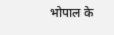भोपाल के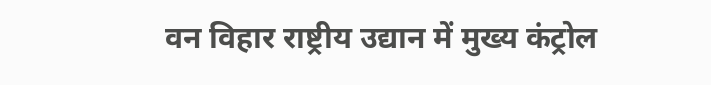वन विहार राष्ट्रीय उद्यान में मुख्य कंट्रोल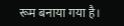रूम बनाया गया है।